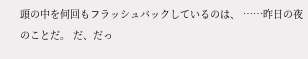頭の中を何回もフラッシュバックしているのは、 ……昨日の夜のことだ。 だ、だっ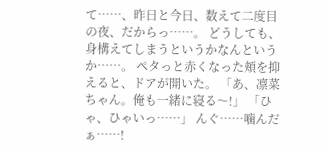て……、昨日と今日、数えて二度目の夜、だからっ……。 どうしても、身構えてしまうというかなんというか……。 ペタっと赤くなった頬を抑えると、ドアが開いた。 「あ、凛菜ちゃん。俺も一緒に寝る〜!」 「ひゃ、ひゃいっ……」 んぐ……噛んだぁ……!